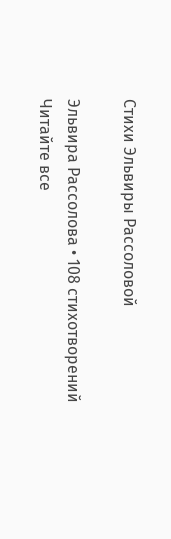Стихи Эльвиры Рассоловой

Эльвира Рассолова • 108 стихотворений
Читайте все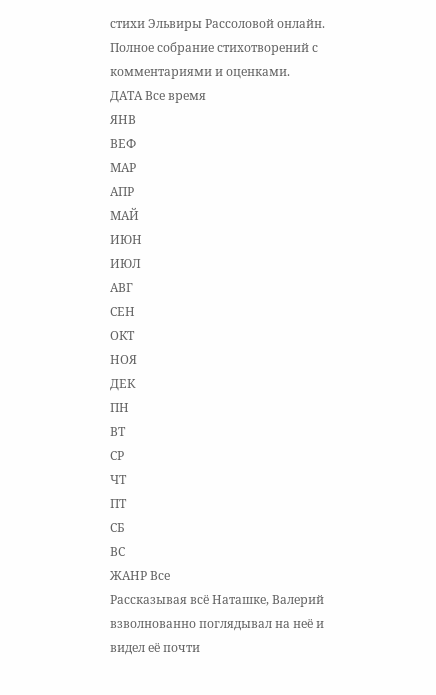стихи Эльвиры Рассоловой онлайн.
Полное собрание стихотворений с комментариями и оценками.
ДАТА Все время
ЯНВ
ВЕФ
МАР
АПР
МАЙ
ИЮН
ИЮЛ
АВГ
СЕН
ОКТ
НОЯ
ДЕК
ПН
ВТ
СР
ЧТ
ПТ
СБ
ВС
ЖАНР Все
Рассказывая всё Наташке, Валерий взволнованно поглядывал на неё и видел её почти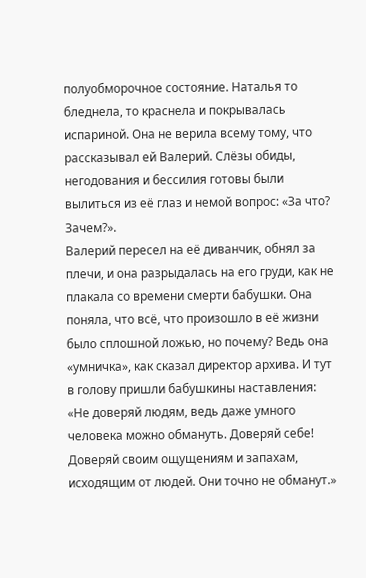полуобморочное состояние. Наталья то бледнела, то краснела и покрывалась испариной. Она не верила всему тому, что рассказывал ей Валерий. Слёзы обиды, негодования и бессилия готовы были вылиться из её глаз и немой вопрос: «За что? Зачем?».
Валерий пересел на её диванчик, обнял за плечи, и она разрыдалась на его груди, как не плакала со времени смерти бабушки. Она поняла, что всё, что произошло в её жизни было сплошной ложью, но почему? Ведь она «умничка», как сказал директор архива. И тут в голову пришли бабушкины наставления: «Не доверяй людям, ведь даже умного человека можно обмануть. Доверяй себе! Доверяй своим ощущениям и запахам, исходящим от людей. Они точно не обманут.»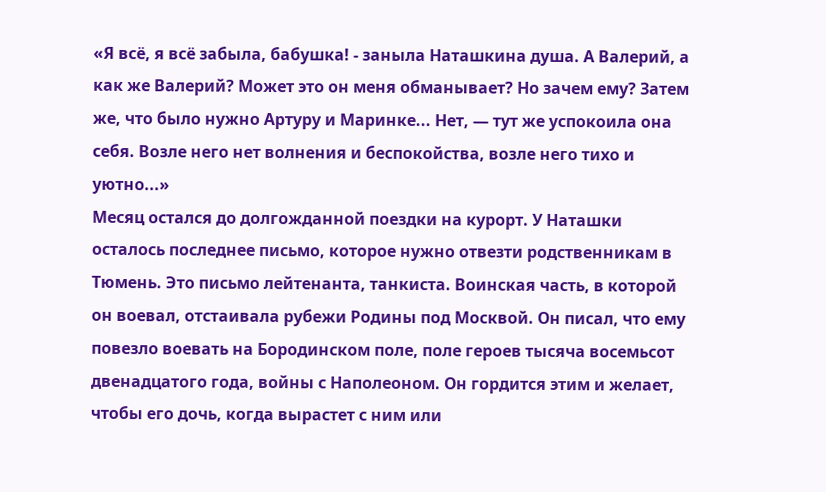«Я всё, я всё забыла, бабушка! - заныла Наташкина душа. А Валерий, а как же Валерий? Может это он меня обманывает? Но зачем ему? Затем же, что было нужно Артуру и Маринке... Нет, — тут же успокоила она себя. Возле него нет волнения и беспокойства, возле него тихо и уютно...»
Месяц остался до долгожданной поездки на курорт. У Наташки осталось последнее письмо, которое нужно отвезти родственникам в Тюмень. Это письмо лейтенанта, танкиста. Воинская часть, в которой он воевал, отстаивала рубежи Родины под Москвой. Он писал, что ему повезло воевать на Бородинском поле, поле героев тысяча восемьсот двенадцатого года, войны с Наполеоном. Он гордится этим и желает, чтобы его дочь, когда вырастет с ним или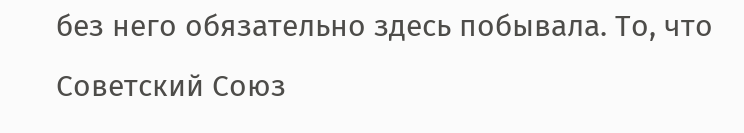без него обязательно здесь побывала. То, что Советский Союз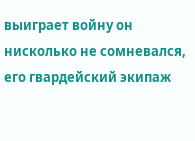выиграет войну он нисколько не сомневался, его гвардейский экипаж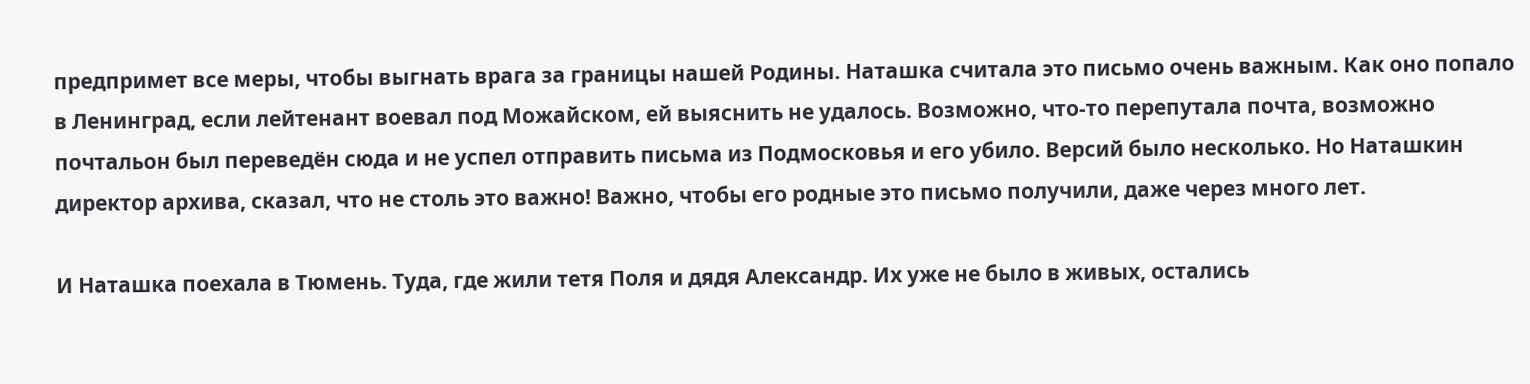предпримет все меры, чтобы выгнать врага за границы нашей Родины. Наташка считала это письмо очень важным. Как оно попало в Ленинград, если лейтенант воевал под Можайском, ей выяснить не удалось. Возможно, что-то перепутала почта, возможно почтальон был переведён сюда и не успел отправить письма из Подмосковья и его убило. Версий было несколько. Но Наташкин директор архива, сказал, что не столь это важно! Важно, чтобы его родные это письмо получили, даже через много лет.

И Наташка поехала в Тюмень. Туда, где жили тетя Поля и дядя Александр. Их уже не было в живых, остались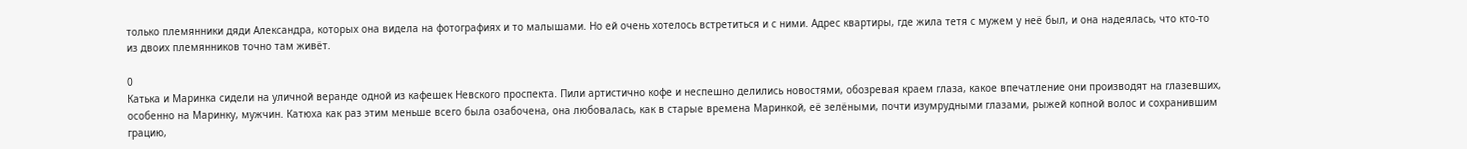только племянники дяди Александра, которых она видела на фотографиях и то малышами. Но ей очень хотелось встретиться и с ними. Адрес квартиры, где жила тетя с мужем у неё был, и она надеялась, что кто-то из двоих племянников точно там живёт.

0
Катька и Маринка сидели на уличной веранде одной из кафешек Невского проспекта. Пили артистично кофе и неспешно делились новостями, обозревая краем глаза, какое впечатление они производят на глазевших, особенно на Маринку, мужчин. Катюха как раз этим меньше всего была озабочена, она любовалась, как в старые времена Маринкой, её зелёными, почти изумрудными глазами, рыжей копной волос и сохранившим грацию,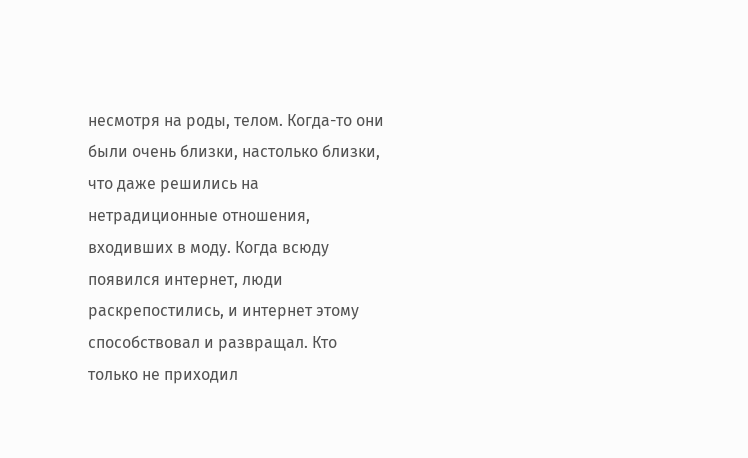несмотря на роды, телом. Когда-то они были очень близки, настолько близки, что даже решились на нетрадиционные отношения, входивших в моду. Когда всюду появился интернет, люди раскрепостились, и интернет этому способствовал и развращал. Кто только не приходил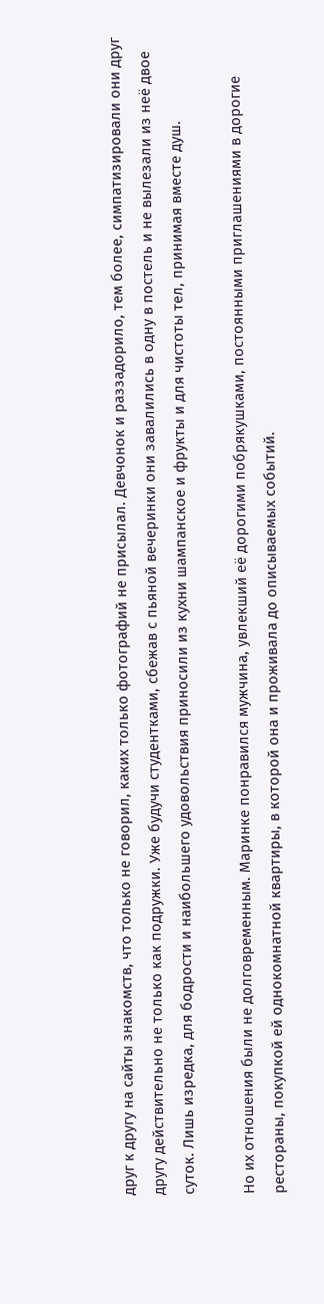друг к другу на сайты знакомств, что только не говорил, каких только фотографий не присылал. Девчонок и раззадорило, тем более, симпатизировали они друг другу действительно не только как подружки. Уже будучи студентками, сбежав с пьяной вечеринки они завалились в одну в постель и не вылезали из неё двое суток. Лишь изредка, для бодрости и наибольшего удовольствия приносили из кухни шампанское и фрукты и для чистоты тел, принимая вместе душ.

Но их отношения были не долговременным. Маринке понравился мужчина, увлекший её дорогими побрякушками, постоянными приглашениями в дорогие рестораны, покупкой ей однокомнатной квартиры, в которой она и проживала до описываемых событий.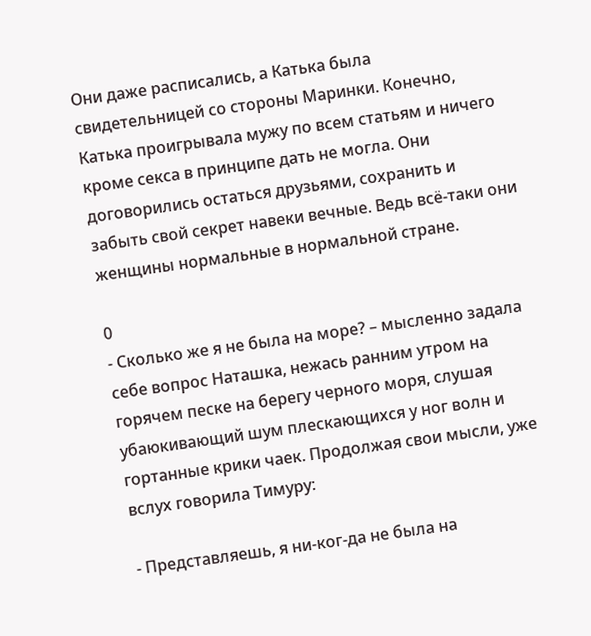Они даже расписались, а Катька была свидетельницей со стороны Маринки. Конечно, Катька проигрывала мужу по всем статьям и ничего кроме секса в принципе дать не могла. Они договорились остаться друзьями, сохранить и забыть свой секрет навеки вечные. Ведь всё-таки они женщины нормальные в нормальной стране.

0
- Сколько же я не была на море? – мысленно задала себе вопрос Наташка, нежась ранним утром на горячем песке на берегу черного моря, слушая убаюкивающий шум плескающихся у ног волн и гортанные крики чаек. Продолжая свои мысли, уже вслух говорила Тимуру:

- Представляешь, я ни-ког-да не была на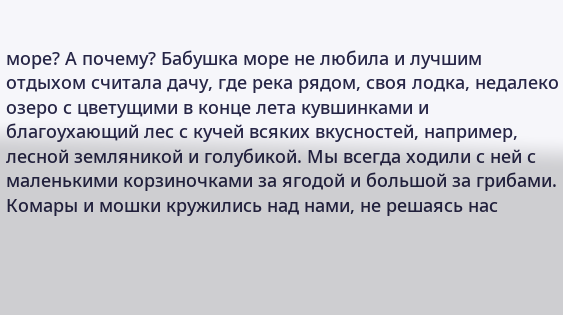море? А почему? Бабушка море не любила и лучшим отдыхом считала дачу, где река рядом, своя лодка, недалеко озеро с цветущими в конце лета кувшинками и благоухающий лес с кучей всяких вкусностей, например, лесной земляникой и голубикой. Мы всегда ходили с ней с маленькими корзиночками за ягодой и большой за грибами. Комары и мошки кружились над нами, не решаясь нас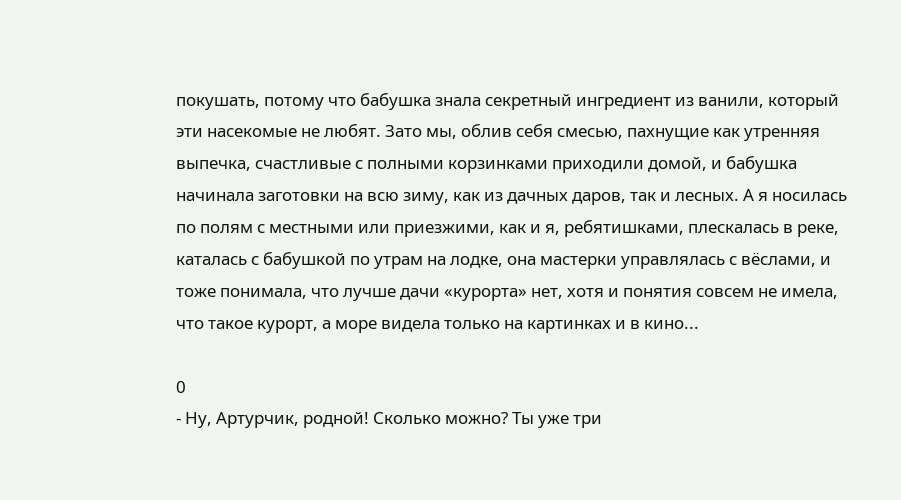покушать, потому что бабушка знала секретный ингредиент из ванили, который эти насекомые не любят. Зато мы, облив себя смесью, пахнущие как утренняя выпечка, счастливые с полными корзинками приходили домой, и бабушка начинала заготовки на всю зиму, как из дачных даров, так и лесных. А я носилась по полям с местными или приезжими, как и я, ребятишками, плескалась в реке, каталась с бабушкой по утрам на лодке, она мастерки управлялась с вёслами, и тоже понимала, что лучше дачи «курорта» нет, хотя и понятия совсем не имела, что такое курорт, а море видела только на картинках и в кино...

0
- Ну, Артурчик, родной! Сколько можно? Ты уже три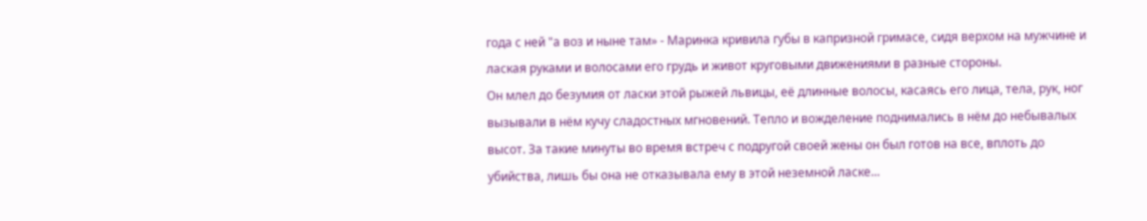года с ней "а воз и ныне там» - Маринка кривила губы в капризной гримасе, сидя верхом на мужчине и лаская руками и волосами его грудь и живот круговыми движениями в разные стороны.
Он млел до безумия от ласки этой рыжей львицы, её длинные волосы, касаясь его лица, тела, рук, ног вызывали в нём кучу сладостных мгновений. Тепло и вожделение поднимались в нём до небывалых высот. За такие минуты во время встреч с подругой своей жены он был готов на все, вплоть до убийства, лишь бы она не отказывала ему в этой неземной ласке...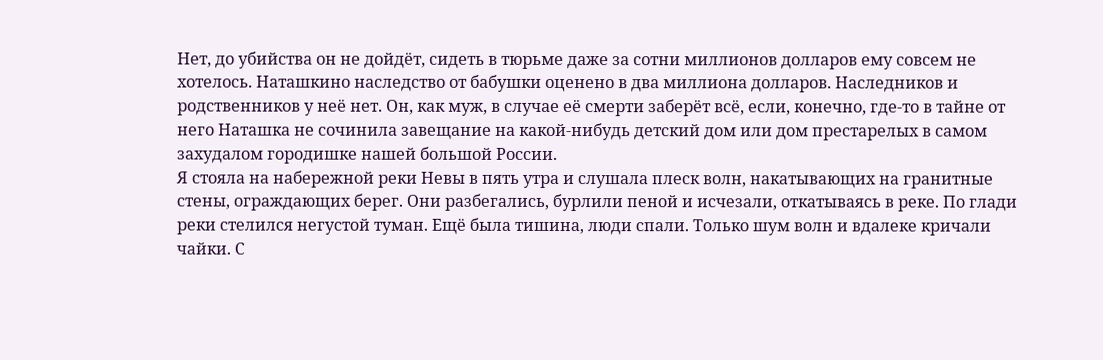Нет, до убийства он не дойдёт, сидеть в тюрьме даже за сотни миллионов долларов ему совсем не хотелось. Наташкино наследство от бабушки оценено в два миллиона долларов. Наследников и родственников у неё нет. Он, как муж, в случае её смерти заберёт всё, если, конечно, где-то в тайне от него Наташка не сочинила завещание на какой-нибудь детский дом или дом престарелых в самом захудалом городишке нашей большой России.
Я стояла на набережной реки Невы в пять утра и слушала плеск волн, накатывающих на гранитные стены, ограждающих берег. Они разбегались, бурлили пеной и исчезали, откатываясь в реке. По глади реки стелился негустой туман. Ещё была тишина, люди спали. Только шум волн и вдалеке кричали чайки. С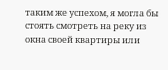таким же успехом, я могла бы стоять смотреть на реку из окна своей квартиры или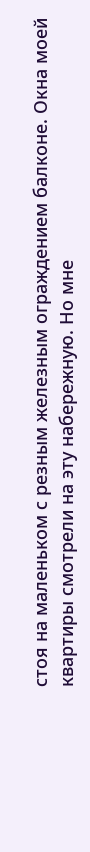стоя на маленьком с резным железным ограждением балконе. Окна моей квартиры смотрели на эту набережную. Но мне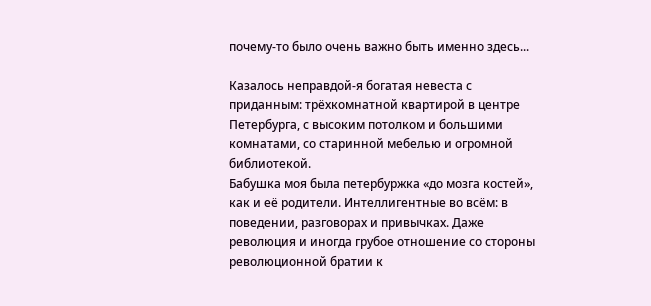почему-то было очень важно быть именно здесь...

Казалось неправдой-я богатая невеста с приданным: трёхкомнатной квартирой в центре Петербурга, с высоким потолком и большими комнатами, со старинной мебелью и огромной библиотекой.
Бабушка моя была петербуржка «до мозга костей», как и её родители. Интеллигентные во всём: в поведении, разговорах и привычках. Даже революция и иногда грубое отношение со стороны революционной братии к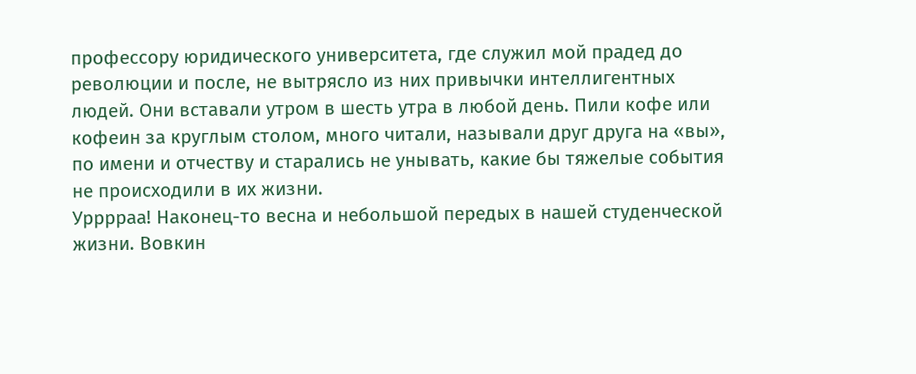профессору юридического университета, где служил мой прадед до революции и после, не вытрясло из них привычки интеллигентных людей. Они вставали утром в шесть утра в любой день. Пили кофе или кофеин за круглым столом, много читали, называли друг друга на «вы», по имени и отчеству и старались не унывать, какие бы тяжелые события не происходили в их жизни.
Урррраа! Наконец-то весна и небольшой передых в нашей студенческой жизни. Вовкин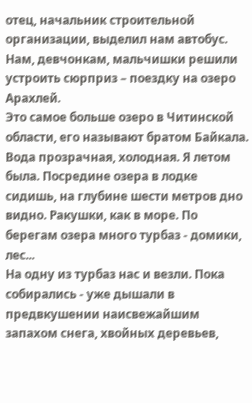отец, начальник строительной организации, выделил нам автобус. Нам, девчонкам, мальчишки решили устроить сюрприз – поездку на озеро Арахлей.
Это самое больше озеро в Читинской области, его называют братом Байкала. Вода прозрачная, холодная. Я летом была. Посредине озера в лодке сидишь, на глубине шести метров дно видно. Ракушки, как в море. По берегам озера много турбаз - домики, лес...
На одну из турбаз нас и везли. Пока собирались - уже дышали в предвкушении наисвежайшим запахом снега, хвойных деревьев,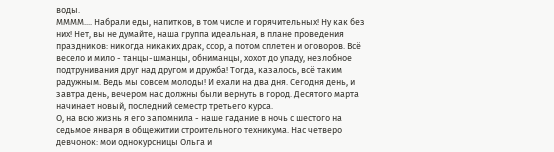воды.
ММММ.... Набрали еды, напитков, в том числе и горячительных! Ну как без них! Нет, вы не думайте, наша группа идеальная, в плане проведения праздников: никогда никаких драк, ссор, а потом сплетен и оговоров. Всё весело и мило - танцы-шманцы, обниманцы, хохот до упаду, незлобное подтрунивания друг над другом и дружба! Тогда, казалось, всё таким радужным. Ведь мы совсем молоды! И ехали на два дня. Сегодня день, и завтра день, вечером нас должны были вернуть в город. Десятого марта начинает новый, последний семестр третьего курса.
О, на всю жизнь я его запомнила - наше гадание в ночь с шестого на седьмое января в общежитии строительного техникума. Нас четверо девчонок: мои однокурсницы Ольга и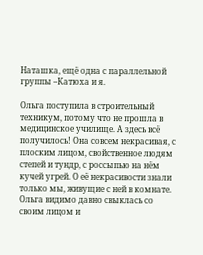Наташка, ещё одна с параллельной группы –Катюха и я.

Ольга поступила в строительный техникум, потому что не прошла в медицинское училище. А здесь всё получилось! Она совсем некрасивая, с плоским лицом, свойственное людям степей и тундр, с россыпью на нём кучей угрей. О её некрасивости знали только мы, живущие с ней в комнате. Ольга видимо давно свыклась со своим лицом и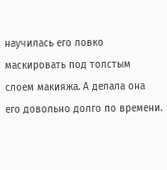научилась его ловко маскировать под толстым слоем макияжа. А делала она его довольно долго по времени.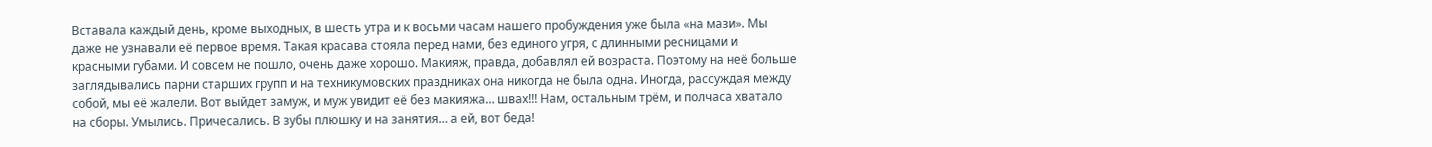Вставала каждый день, кроме выходных, в шесть утра и к восьми часам нашего пробуждения уже была «на мази». Мы даже не узнавали её первое время. Такая красава стояла перед нами, без единого угря, с длинными ресницами и красными губами. И совсем не пошло, очень даже хорошо. Макияж, правда, добавлял ей возраста. Поэтому на неё больше заглядывались парни старших групп и на техникумовских праздниках она никогда не была одна. Иногда, рассуждая между собой, мы её жалели. Вот выйдет замуж, и муж увидит её без макияжа… швах!!! Нам, остальным трём, и полчаса хватало на сборы. Умылись. Причесались. В зубы плюшку и на занятия… а ей, вот беда!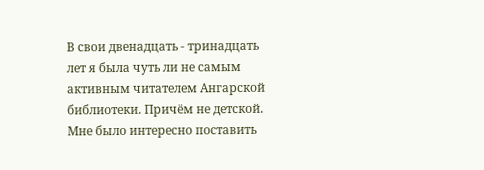В свои двенадцать - тринадцать лет я была чуть ли не самым активным читателем Ангарской библиотеки. Причём не детской. Мне было интересно поставить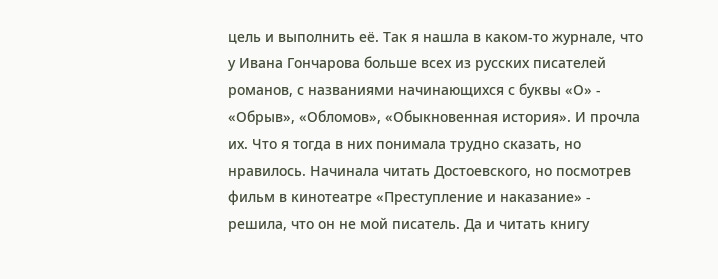цель и выполнить её. Так я нашла в каком-то журнале, что у Ивана Гончарова больше всех из русских писателей романов, с названиями начинающихся с буквы «О» - «Обрыв», «Обломов», «Обыкновенная история». И прочла их. Что я тогда в них понимала трудно сказать, но нравилось. Начинала читать Достоевского, но посмотрев фильм в кинотеатре «Преступление и наказание» - решила, что он не мой писатель. Да и читать книгу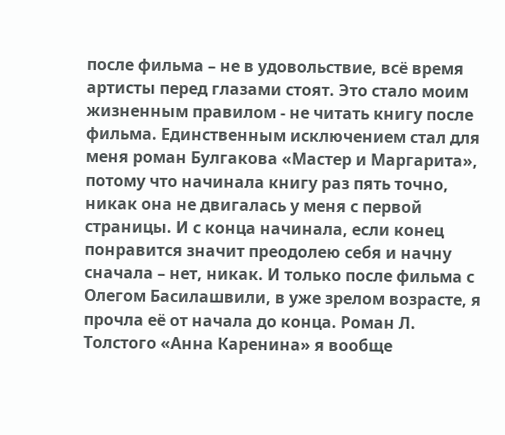после фильма – не в удовольствие, всё время артисты перед глазами стоят. Это стало моим жизненным правилом - не читать книгу после фильма. Единственным исключением стал для меня роман Булгакова «Мастер и Маргарита», потому что начинала книгу раз пять точно, никак она не двигалась у меня с первой страницы. И с конца начинала, если конец понравится значит преодолею себя и начну сначала – нет, никак. И только после фильма с Олегом Басилашвили, в уже зрелом возрасте, я прочла её от начала до конца. Роман Л. Толстого «Анна Каренина» я вообще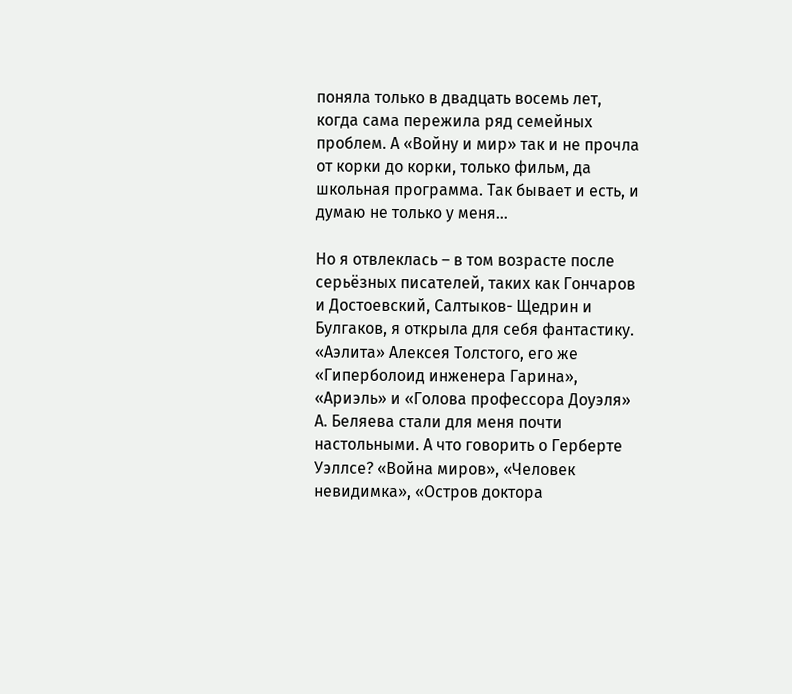поняла только в двадцать восемь лет, когда сама пережила ряд семейных проблем. А «Войну и мир» так и не прочла от корки до корки, только фильм, да школьная программа. Так бывает и есть, и думаю не только у меня…

Но я отвлеклась – в том возрасте после серьёзных писателей, таких как Гончаров и Достоевский, Салтыков- Щедрин и Булгаков, я открыла для себя фантастику. «Аэлита» Алексея Толстого, его же «Гиперболоид инженера Гарина», «Ариэль» и «Голова профессора Доуэля» А. Беляева стали для меня почти настольными. А что говорить о Герберте Уэллсе? «Война миров», «Человек невидимка», «Остров доктора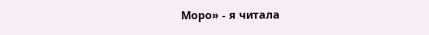Моро» - я читала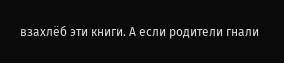взахлёб эти книги. А если родители гнали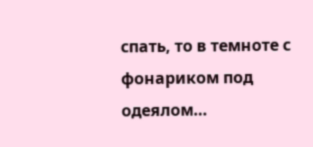спать, то в темноте с фонариком под одеялом…